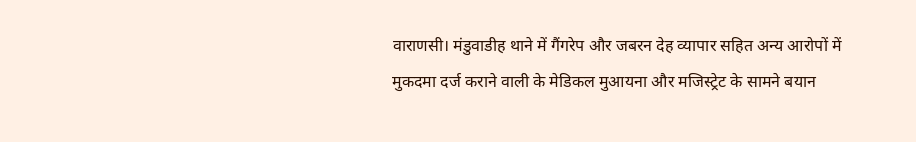वाराणसी। मंडुवाडीह थाने में गैंगरेप और जबरन देह व्यापार सहित अन्य आरोपों में मुकदमा दर्ज कराने वाली के मेडिकल मुआयना और मजिस्ट्रेट के सामने बयान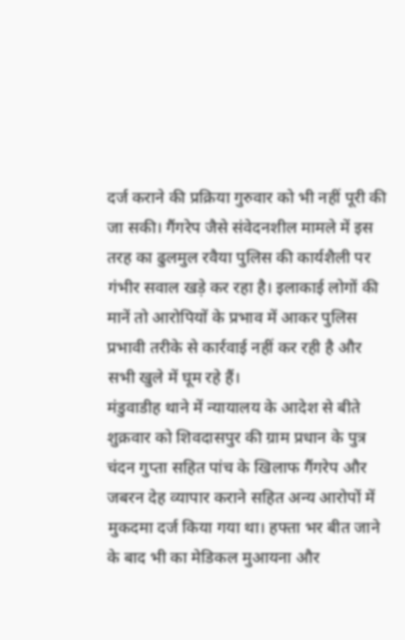दर्ज कराने की प्रक्रिया गुरुवार को भी नहीं पूरी की जा सकी। गैंगरेप जैसे संवेदनशील मामले में इस तरह का ढुलमुल रवैया पुलिस की कार्यशैली पर गंभीर सवाल खड़े कर रहा है। इलाकाई लोगों की मानें तो आरोपियों के प्रभाव में आकर पुलिस प्रभावी तरीके से कार्रवाई नहीं कर रही है और सभी खुले में घूम रहे हैं।
मंडुवाडीह थाने में न्यायालय के आदेश से बीते शुक्रवार को शिवदासपुर की ग्राम प्रधान के पुत्र चंदन गुप्ता सहित पांच के खिलाफ गैंगरेप और जबरन देह व्यापार कराने सहित अन्य आरोपों में मुकदमा दर्ज किया गया था। हफ्ता भर बीत जाने के बाद भी का मेडिकल मुआयना और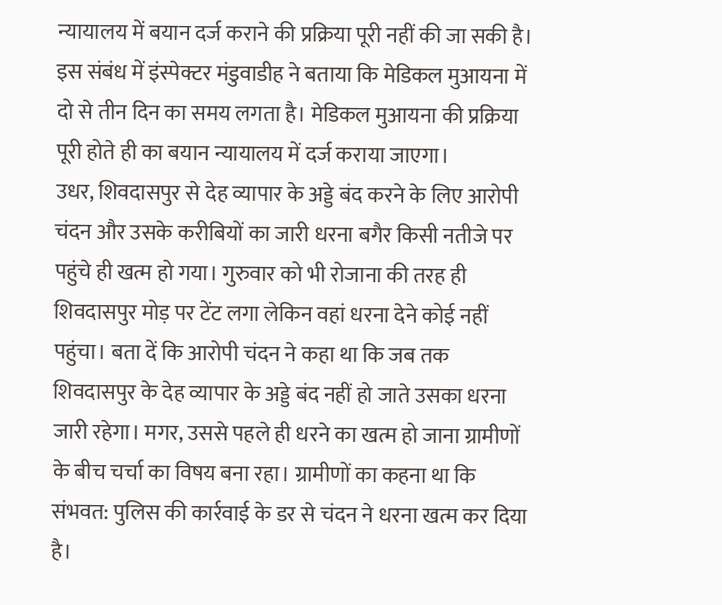न्यायालय में बयान दर्ज कराने की प्रक्रिया पूरी नहीं की जा सकी है। इस संबंध में इंस्पेक्टर मंडुवाडीह ने बताया कि मेडिकल मुआयना में दो से तीन दिन का समय लगता है। मेडिकल मुआयना की प्रक्रिया पूरी होते ही का बयान न्यायालय में दर्ज कराया जाएगा।
उधर, शिवदासपुर से देह व्यापार के अड्डे बंद करने के लिए आरोपी चंदन और उसके करीबियों का जारी धरना बगैर किसी नतीजे पर पहुंचे ही खत्म हो गया। गुरुवार को भी रोजाना की तरह ही शिवदासपुर मोड़ पर टेंट लगा लेकिन वहां धरना देने कोई नहीं पहुंचा। बता दें कि आरोपी चंदन ने कहा था कि जब तक शिवदासपुर के देह व्यापार के अड्डे बंद नहीं हो जाते उसका धरना जारी रहेगा। मगर, उससे पहले ही धरने का खत्म हो जाना ग्रामीणों के बीच चर्चा का विषय बना रहा। ग्रामीणों का कहना था कि संभवत: पुलिस की कार्रवाई के डर से चंदन ने धरना खत्म कर दिया है।